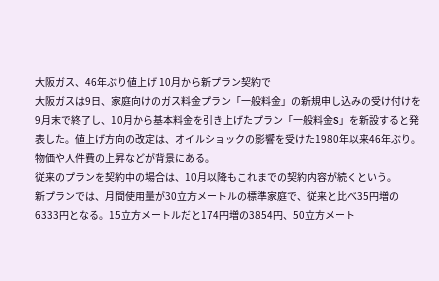大阪ガス、46年ぶり値上げ 10月から新プラン契約で
大阪ガスは9日、家庭向けのガス料金プラン「一般料金」の新規申し込みの受け付けを9月末で終了し、10月から基本料金を引き上げたプラン「一般料金S」を新設すると発表した。値上げ方向の改定は、オイルショックの影響を受けた1980年以来46年ぶり。物価や人件費の上昇などが背景にある。
従来のプランを契約中の場合は、10月以降もこれまでの契約内容が続くという。
新プランでは、月間使用量が30立方メートルの標準家庭で、従来と比べ35円増の6333円となる。15立方メートルだと174円増の3854円、50立方メート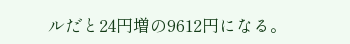ルだと24円増の9612円になる。